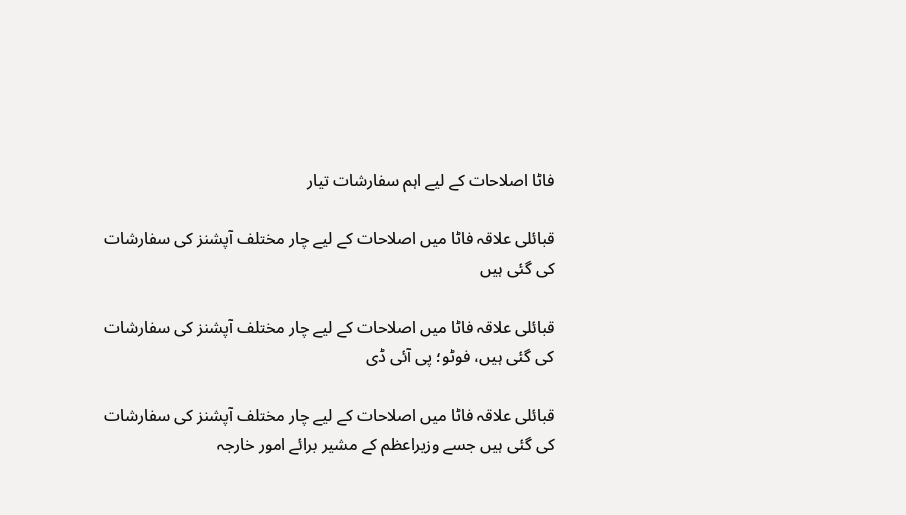فاٹا اصلاحات کے لیے اہم سفارشات تیار

قبائلی علاقہ فاٹا میں اصلاحات کے لیے چار مختلف آپشنز کی سفارشات کی گئی ہیں

قبائلی علاقہ فاٹا میں اصلاحات کے لیے چار مختلف آپشنز کی سفارشات کی گئی ہیں، فوٹو؛ پی آئی ڈی

قبائلی علاقہ فاٹا میں اصلاحات کے لیے چار مختلف آپشنز کی سفارشات کی گئی ہیں جسے وزیراعظم کے مشیر برائے امور خارجہ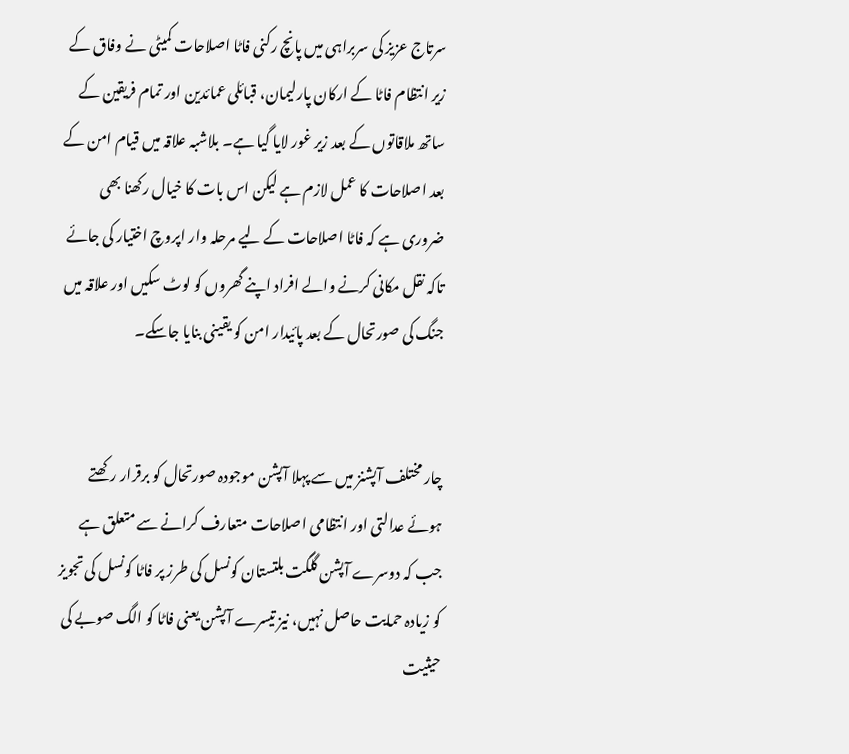سرتاج عزیز کی سربراہی میں پانچ رکنی فاٹا اصلاحات کمیٹی نے وفاق کے زیر انتظام فاٹا کے ارکان پارلیمان، قبائلی عمائدین اور تمام فریقین کے ساتھ ملاقاتوں کے بعد زیر غور لایا گیا ہے۔ بلاشبہ علاقہ میں قیام امن کے بعد اصلاحات کا عمل لازم ہے لیکن اس بات کا خیال رکھنا بھی ضروری ہے کہ فاٹا اصلاحات کے لیے مرحلہ وار اپروچ اختیار کی جائے تاکہ نقل مکانی کرنے والے افراد اپنے گھروں کو لوٹ سکیں اور علاقہ میں جنگ کی صورتحال کے بعد پائیدار امن کو یقینی بنایا جاسکے۔


چار مختلف آپشنز میں سے پہلا آپشن موجودہ صورتحال کو برقرار رکھتے ہوئے عدالتی اور انتظامی اصلاحات متعارف کرانے سے متعلق ہے جب کہ دوسرے آپشن گلگت بلتستان کونسل کی طرز پر فاٹا کونسل کی تجویز کو زیادہ حمایت حاصل نہیں، نیز تیسرے آپشن یعنی فاٹا کو الگ صوبے کی حیثیت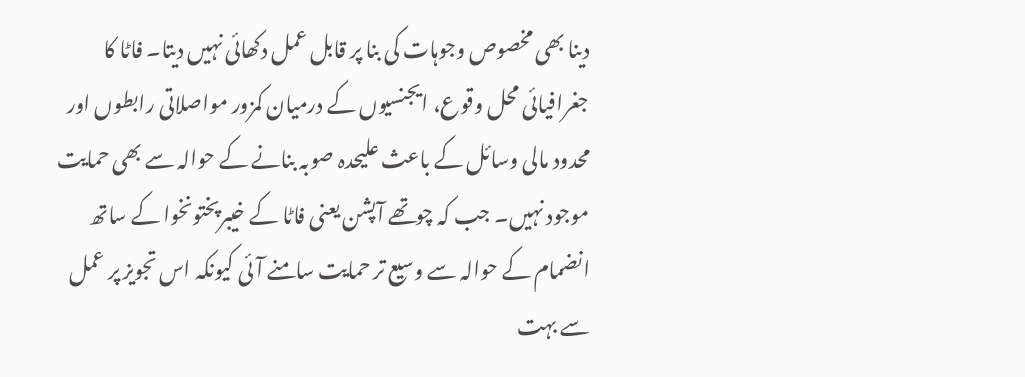دینا بھی مخصوص وجوہات کی بنا پر قابل عمل دکھائی نہیں دیتا۔ فاٹا کا جغرافیائی محل وقوع، ایجنسیوں کے درمیان کمزور مواصلاتی رابطوں اور محدود مالی وسائل کے باعث علیحدہ صوبہ بنانے کے حوالہ سے بھی حمایت موجود نہیں۔ جب کہ چوتھے آپشن یعنی فاٹا کے خیبرپختونخوا کے ساتھ انضمام کے حوالہ سے وسیع تر حمایت سامنے آئی کیونکہ اس تجویز پر عمل سے بہت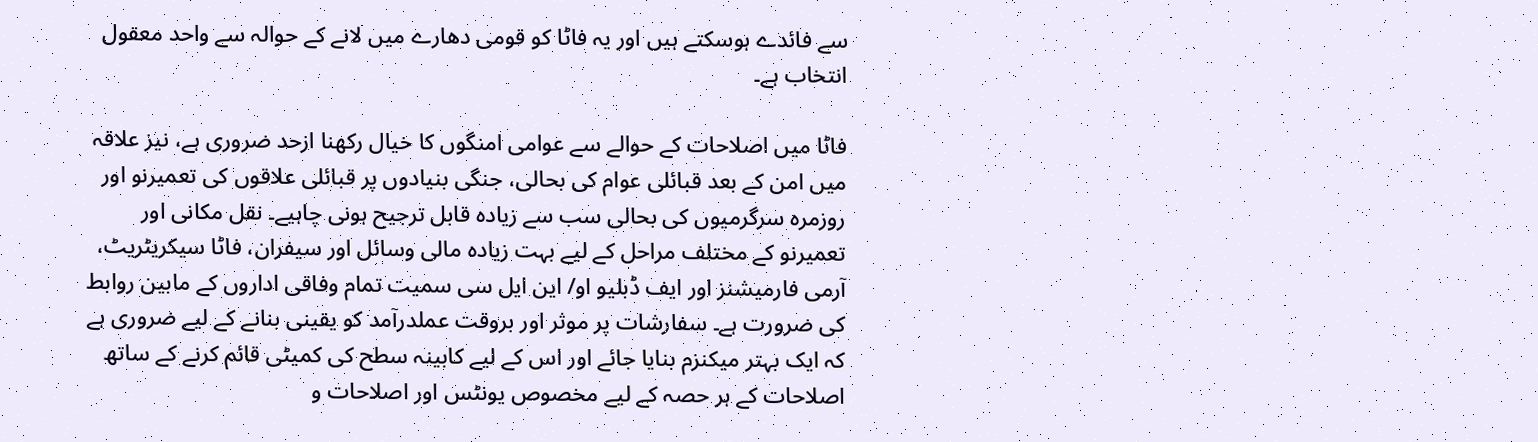سے فائدے ہوسکتے ہیں اور یہ فاٹا کو قومی دھارے میں لانے کے حوالہ سے واحد معقول انتخاب ہے۔

فاٹا میں اصلاحات کے حوالے سے عوامی امنگوں کا خیال رکھنا ازحد ضروری ہے، نیز علاقہ میں امن کے بعد قبائلی عوام کی بحالی، جنگی بنیادوں پر قبائلی علاقوں کی تعمیرنو اور روزمرہ سرگرمیوں کی بحالی سب سے زیادہ قابل ترجیح ہونی چاہیے۔ نقل مکانی اور تعمیرنو کے مختلف مراحل کے لیے بہت زیادہ مالی وسائل اور سیفران، فاٹا سیکریٹریٹ، آرمی فارمیشنز اور ایف ڈبلیو او/ این ایل سی سمیت تمام وفاقی اداروں کے مابین روابط کی ضرورت ہے۔ سفارشات پر موثر اور بروقت عملدرآمد کو یقینی بنانے کے لیے ضروری ہے کہ ایک بہتر میکنزم بنایا جائے اور اس کے لیے کابینہ سطح کی کمیٹی قائم کرنے کے ساتھ اصلاحات کے ہر حصہ کے لیے مخصوص یونٹس اور اصلاحات و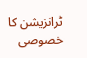ٹرانزیشن کا خصوصی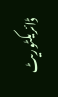ڈائریکٹوریٹ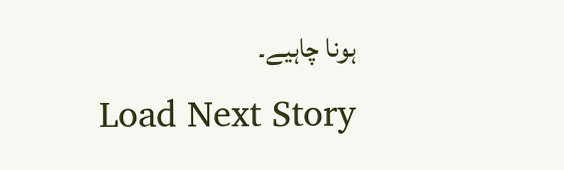ہونا چاہیے۔
Load Next Story